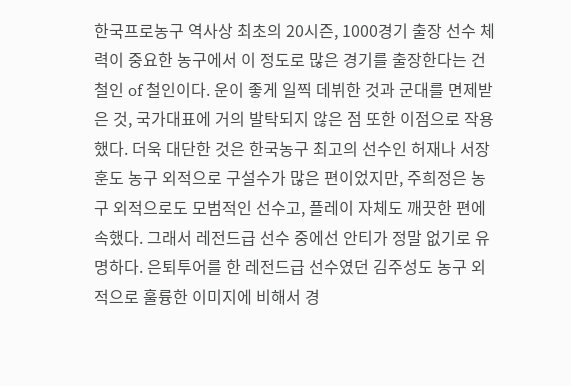한국프로농구 역사상 최초의 20시즌, 1000경기 출장 선수 체력이 중요한 농구에서 이 정도로 많은 경기를 출장한다는 건 철인 of 철인이다. 운이 좋게 일찍 데뷔한 것과 군대를 면제받은 것, 국가대표에 거의 발탁되지 않은 점 또한 이점으로 작용했다. 더욱 대단한 것은 한국농구 최고의 선수인 허재나 서장훈도 농구 외적으로 구설수가 많은 편이었지만, 주희정은 농구 외적으로도 모범적인 선수고, 플레이 자체도 깨끗한 편에 속했다. 그래서 레전드급 선수 중에선 안티가 정말 없기로 유명하다. 은퇴투어를 한 레전드급 선수였던 김주성도 농구 외적으로 훌륭한 이미지에 비해서 경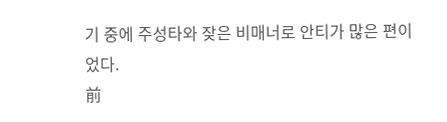기 중에 주성타와 잦은 비매너로 안티가 많은 편이었다.
前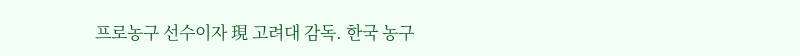프로농구 선수이자 現 고려대 감독. 한국 농구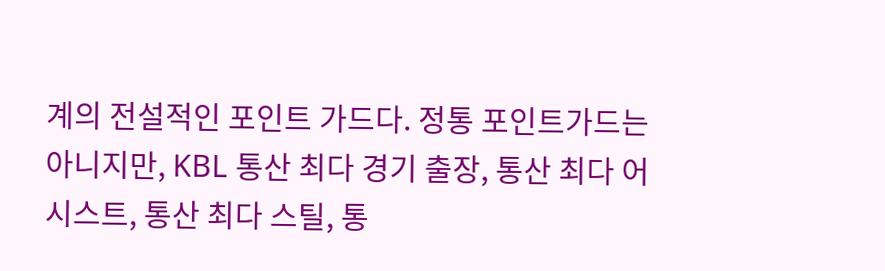계의 전설적인 포인트 가드다. 정통 포인트가드는 아니지만, KBL 통산 최다 경기 출장, 통산 최다 어시스트, 통산 최다 스틸, 통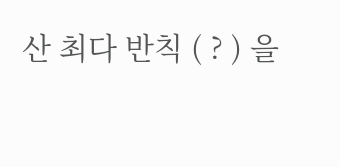산 최다 반칙 ( ? ) 을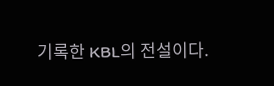기록한 KBL의 전설이다.